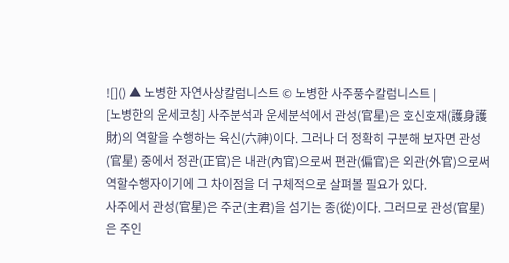![]() ▲ 노병한 자연사상칼럼니스트 © 노병한 사주풍수칼럼니스트 |
[노병한의 운세코칭] 사주분석과 운세분석에서 관성(官星)은 호신호재(護身護財)의 역할을 수행하는 육신(六神)이다. 그러나 더 정확히 구분해 보자면 관성(官星) 중에서 정관(正官)은 내관(內官)으로써 편관(偏官)은 외관(外官)으로써 역할수행자이기에 그 차이점을 더 구체적으로 살펴볼 필요가 있다.
사주에서 관성(官星)은 주군(主君)을 섬기는 종(從)이다. 그러므로 관성(官星)은 주인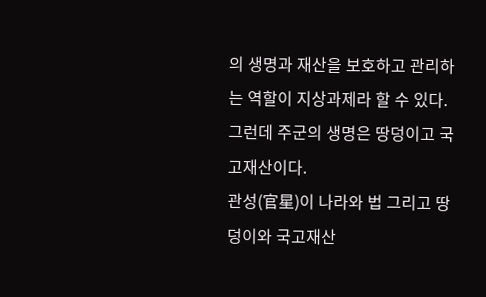의 생명과 재산을 보호하고 관리하는 역할이 지상과제라 할 수 있다. 그런데 주군의 생명은 땅덩이고 국고재산이다.
관성(官星)이 나라와 법 그리고 땅덩이와 국고재산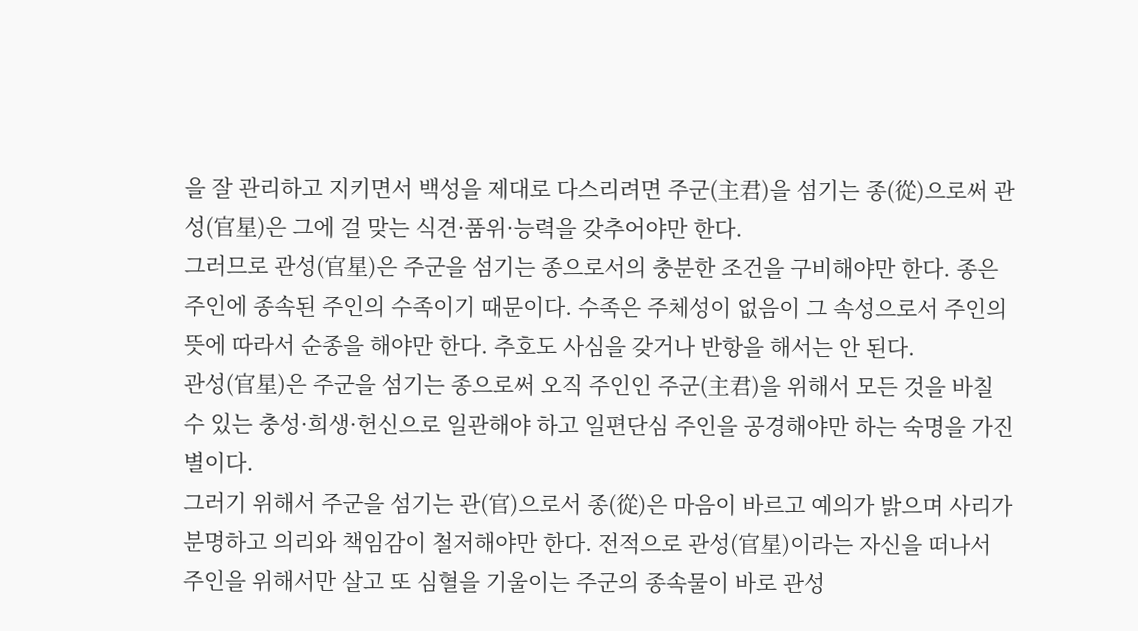을 잘 관리하고 지키면서 백성을 제대로 다스리려면 주군(主君)을 섬기는 종(從)으로써 관성(官星)은 그에 걸 맞는 식견·품위·능력을 갖추어야만 한다.
그러므로 관성(官星)은 주군을 섬기는 종으로서의 충분한 조건을 구비해야만 한다. 종은 주인에 종속된 주인의 수족이기 때문이다. 수족은 주체성이 없음이 그 속성으로서 주인의 뜻에 따라서 순종을 해야만 한다. 추호도 사심을 갖거나 반항을 해서는 안 된다.
관성(官星)은 주군을 섬기는 종으로써 오직 주인인 주군(主君)을 위해서 모든 것을 바칠 수 있는 충성·희생·헌신으로 일관해야 하고 일편단심 주인을 공경해야만 하는 숙명을 가진 별이다.
그러기 위해서 주군을 섬기는 관(官)으로서 종(從)은 마음이 바르고 예의가 밝으며 사리가 분명하고 의리와 책임감이 철저해야만 한다. 전적으로 관성(官星)이라는 자신을 떠나서 주인을 위해서만 살고 또 심혈을 기울이는 주군의 종속물이 바로 관성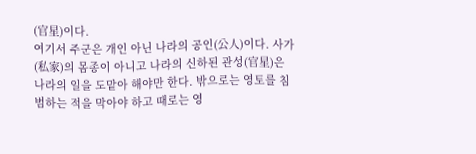(官星)이다.
여기서 주군은 개인 아닌 나라의 공인(公人)이다. 사가(私家)의 몸종이 아니고 나라의 신하된 관성(官星)은 나라의 일을 도맡아 해야만 한다. 밖으로는 영토를 침범하는 적을 막아야 하고 때로는 영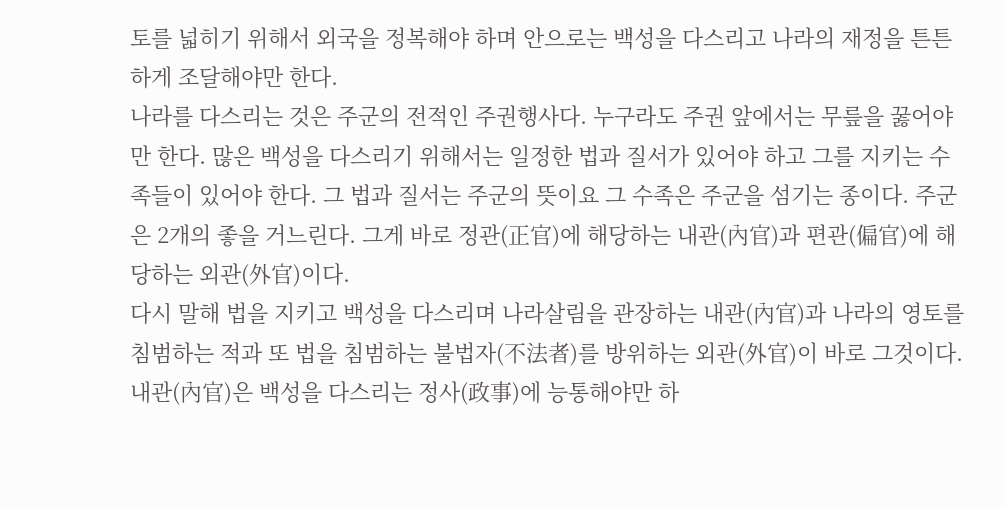토를 넓히기 위해서 외국을 정복해야 하며 안으로는 백성을 다스리고 나라의 재정을 튼튼하게 조달해야만 한다.
나라를 다스리는 것은 주군의 전적인 주권행사다. 누구라도 주권 앞에서는 무릎을 꿇어야만 한다. 많은 백성을 다스리기 위해서는 일정한 법과 질서가 있어야 하고 그를 지키는 수족들이 있어야 한다. 그 법과 질서는 주군의 뜻이요 그 수족은 주군을 섬기는 종이다. 주군은 2개의 좋을 거느린다. 그게 바로 정관(正官)에 해당하는 내관(內官)과 편관(偏官)에 해당하는 외관(外官)이다.
다시 말해 법을 지키고 백성을 다스리며 나라살림을 관장하는 내관(內官)과 나라의 영토를 침범하는 적과 또 법을 침범하는 불법자(不法者)를 방위하는 외관(外官)이 바로 그것이다.
내관(內官)은 백성을 다스리는 정사(政事)에 능통해야만 하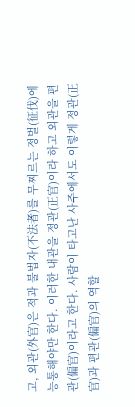고, 외관(外官)은 적과 불법자(不法者)를 무찌르는 정벌(征伐)에 능통해야만 한다. 이러한 내관을 정관(正官)이라 하고 외관을 편관(偏官)이라고 한다. 사람이 타고난 사주에서도 이렇게 정관(正官)과 편관(偏官)의 역할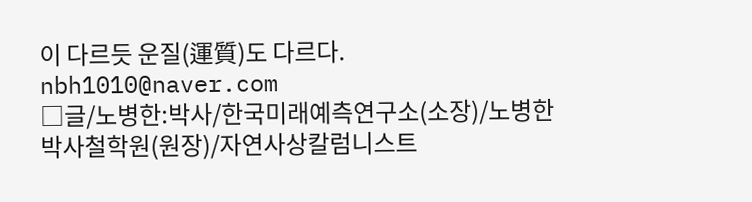이 다르듯 운질(運質)도 다르다. nbh1010@naver.com
□글/노병한:박사/한국미래예측연구소(소장)/노병한박사철학원(원장)/자연사상칼럼니스트